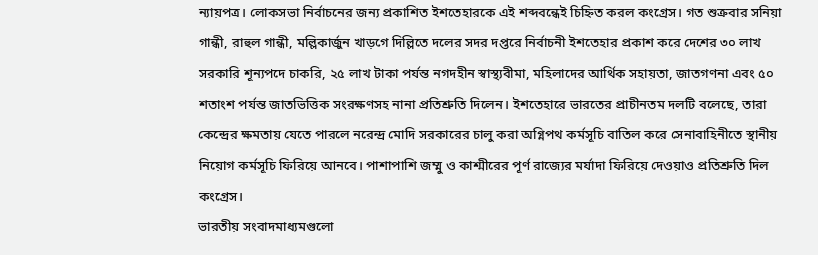ন্যায়পত্র। লোকসভা নির্বাচনের জন্য প্রকাশিত ইশতেহারকে এই শব্দবন্ধেই চিহ্নিত করল কংগ্রেস। গত শুক্রবার সনিয়া গান্ধী, রাহুল গান্ধী, মল্লিকার্জুন খাড়গে দিল্লিতে দলের সদর দপ্তরে নির্বাচনী ইশতেহার প্রকাশ করে দেশের ৩০ লাখ সরকারি শূন্যপদে চাকরি, ২৫ লাখ টাকা পর্যন্ত নগদহীন স্বাস্থ্যবীমা, মহিলাদের আর্থিক সহায়তা, জাতগণনা এবং ৫০ শতাংশ পর্যন্ত জাতভিত্তিক সংরক্ষণসহ নানা প্রতিশ্রুতি দিলেন। ইশতেহারে ভারতের প্রাচীনতম দলটি বলেছে, তারা কেন্দ্রের ক্ষমতায় যেতে পারলে নরেন্দ্র মোদি সরকারের চালু করা অগ্নিপথ কর্মসূচি বাতিল করে সেনাবাহিনীতে স্থানীয় নিয়োগ কর্মসূচি ফিরিয়ে আনবে। পাশাপাশি জম্মু ও কাশ্মীরের পূর্ণ রাজ্যের মর্যাদা ফিরিয়ে দেওয়াও প্রতিশ্রুতি দিল কংগ্রেস।
ভারতীয় সংবাদমাধ্যমগুলো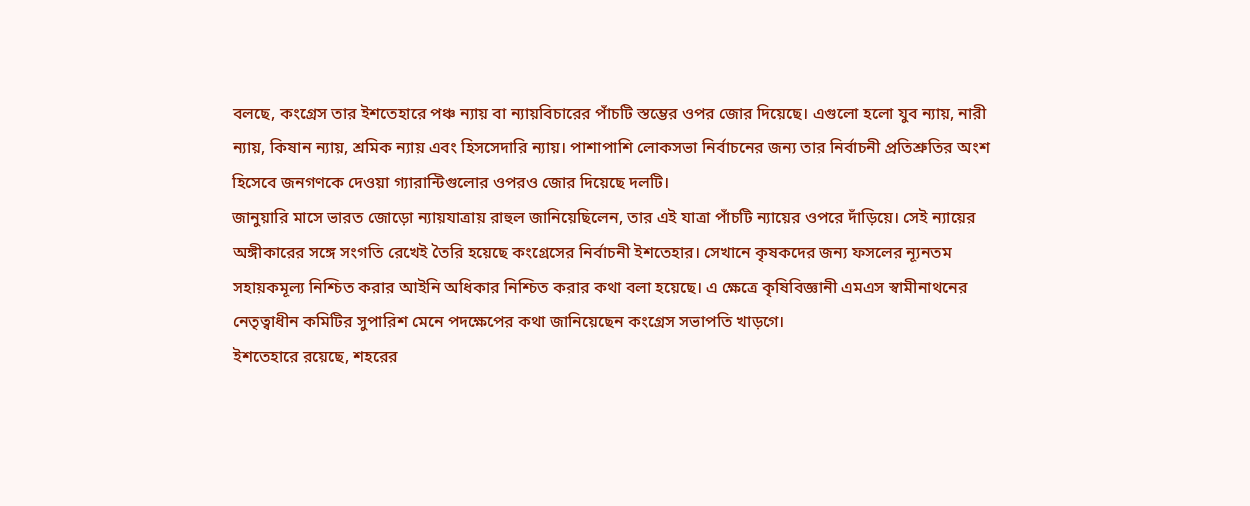বলছে, কংগ্রেস তার ইশতেহারে পঞ্চ ন্যায় বা ন্যায়বিচারের পাঁচটি স্তম্ভের ওপর জোর দিয়েছে। এগুলো হলো যুব ন্যায়, নারী ন্যায়, কিষান ন্যায়, শ্রমিক ন্যায় এবং হিসসেদারি ন্যায়। পাশাপাশি লোকসভা নির্বাচনের জন্য তার নির্বাচনী প্রতিশ্রুতির অংশ হিসেবে জনগণকে দেওয়া গ্যারান্টিগুলোর ওপরও জোর দিয়েছে দলটি।
জানুয়ারি মাসে ভারত জোড়ো ন্যায়যাত্রায় রাহুল জানিয়েছিলেন, তার এই যাত্রা পাঁচটি ন্যায়ের ওপরে দাঁড়িয়ে। সেই ন্যায়ের অঙ্গীকারের সঙ্গে সংগতি রেখেই তৈরি হয়েছে কংগ্রেসের নির্বাচনী ইশতেহার। সেখানে কৃষকদের জন্য ফসলের ন্যূনতম সহায়কমূল্য নিশ্চিত করার আইনি অধিকার নিশ্চিত করার কথা বলা হয়েছে। এ ক্ষেত্রে কৃষিবিজ্ঞানী এমএস স্বামীনাথনের নেতৃত্বাধীন কমিটির সুপারিশ মেনে পদক্ষেপের কথা জানিয়েছেন কংগ্রেস সভাপতি খাড়গে।
ইশতেহারে রয়েছে, শহরের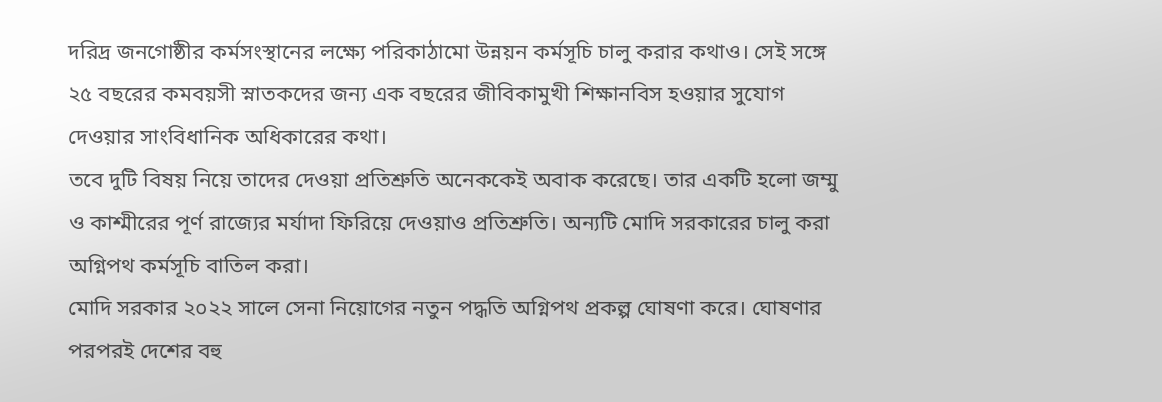দরিদ্র জনগোষ্ঠীর কর্মসংস্থানের লক্ষ্যে পরিকাঠামো উন্নয়ন কর্মসূচি চালু করার কথাও। সেই সঙ্গে ২৫ বছরের কমবয়সী স্নাতকদের জন্য এক বছরের জীবিকামুখী শিক্ষানবিস হওয়ার সুযোগ দেওয়ার সাংবিধানিক অধিকারের কথা।
তবে দুটি বিষয় নিয়ে তাদের দেওয়া প্রতিশ্রুতি অনেককেই অবাক করেছে। তার একটি হলো জম্মু ও কাশ্মীরের পূর্ণ রাজ্যের মর্যাদা ফিরিয়ে দেওয়াও প্রতিশ্রুতি। অন্যটি মোদি সরকারের চালু করা অগ্নিপথ কর্মসূচি বাতিল করা।
মোদি সরকার ২০২২ সালে সেনা নিয়োগের নতুন পদ্ধতি অগ্নিপথ প্রকল্প ঘোষণা করে। ঘোষণার পরপরই দেশের বহু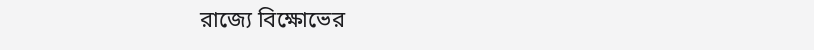রাজ্যে বিক্ষোভের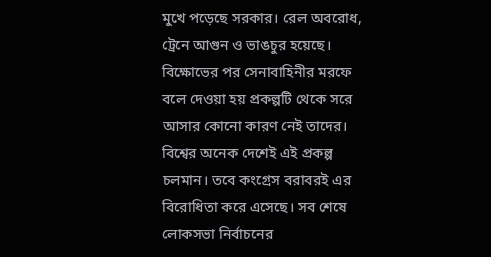মুখে পড়েছে সরকার। রেল অবরোধ, ট্রেনে আগুন ও ভাঙচুর হয়েছে। বিক্ষোভের পর সেনাবাহিনীর মরফে বলে দেওয়া হয় প্রকল্পটি থেকে সরে আসার কোনো কারণ নেই তাদের। বিশ্বের অনেক দেশেই এই প্রকল্প চলমান। তবে কংগ্রেস বরাবরই এর বিরোধিতা করে এসেছে। সব শেষে লোকসভা নির্বাচনের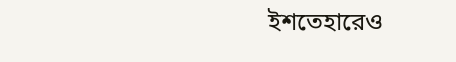ইশতেহারেও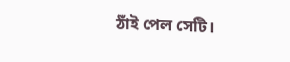ঠাঁই পেল সেটি।